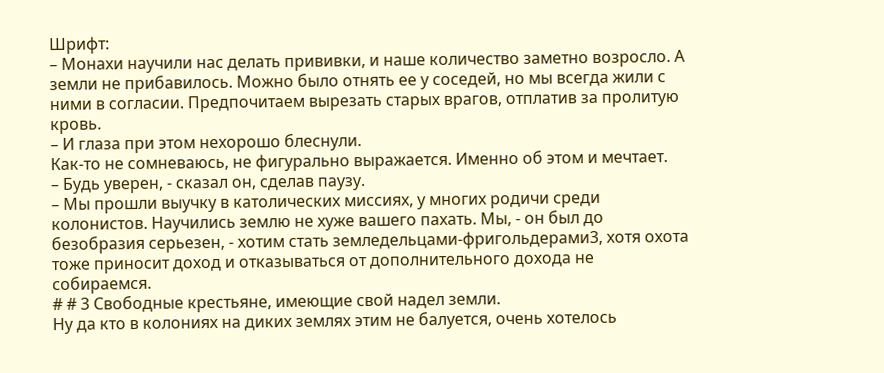Шрифт:
– Монахи научили нас делать прививки, и наше количество заметно возросло. А земли не прибавилось. Можно было отнять ее у соседей, но мы всегда жили с ними в согласии. Предпочитаем вырезать старых врагов, отплатив за пролитую кровь.
– И глаза при этом нехорошо блеснули.
Как-то не сомневаюсь, не фигурально выражается. Именно об этом и мечтает.
– Будь уверен, - сказал он, сделав паузу.
– Мы прошли выучку в католических миссиях, у многих родичи среди колонистов. Научились землю не хуже вашего пахать. Мы, - он был до безобразия серьезен, - хотим стать земледельцами-фригольдерами3, хотя охота тоже приносит доход и отказываться от дополнительного дохода не собираемся.
# # 3 Свободные крестьяне, имеющие свой надел земли.
Ну да кто в колониях на диких землях этим не балуется, очень хотелось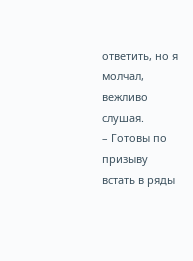ответить, но я молчал, вежливо слушая.
– Готовы по призыву встать в ряды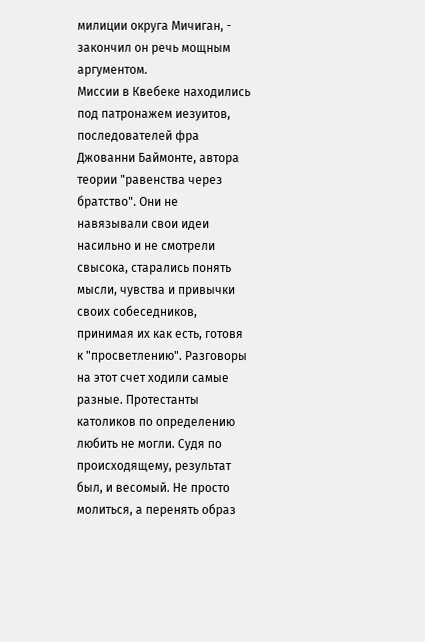милиции округа Мичиган, - закончил он речь мощным аргументом.
Миссии в Квебеке находились под патронажем иезуитов, последователей фра Джованни Баймонте, автора теории "равенства через братство". Они не навязывали свои идеи насильно и не смотрели свысока, старались понять мысли, чувства и привычки своих собеседников, принимая их как есть, готовя к "просветлению". Разговоры на этот счет ходили самые разные. Протестанты католиков по определению любить не могли. Судя по происходящему, результат был, и весомый. Не просто молиться, а перенять образ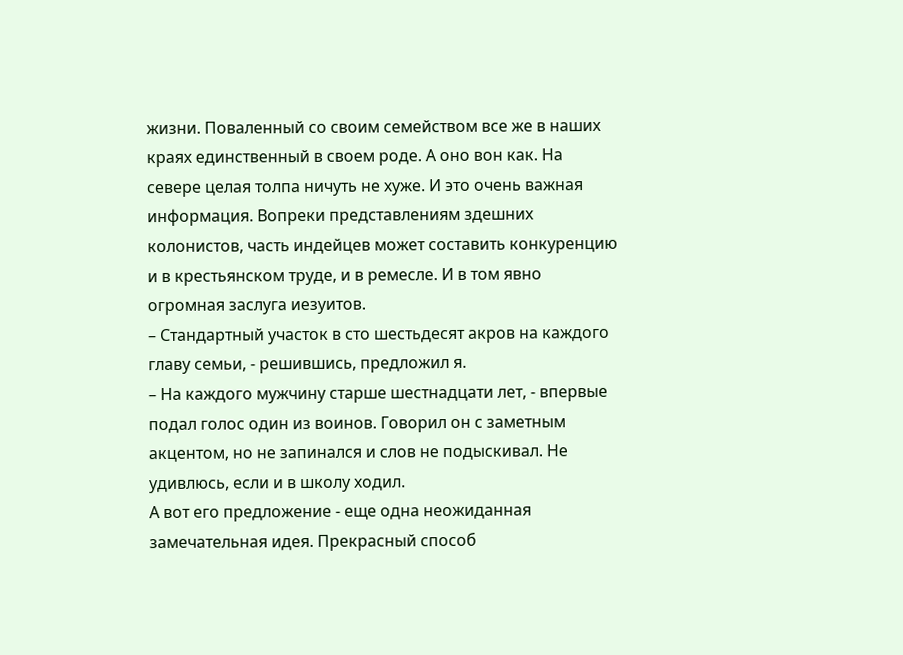жизни. Поваленный со своим семейством все же в наших краях единственный в своем роде. А оно вон как. На севере целая толпа ничуть не хуже. И это очень важная информация. Вопреки представлениям здешних колонистов, часть индейцев может составить конкуренцию и в крестьянском труде, и в ремесле. И в том явно огромная заслуга иезуитов.
– Стандартный участок в сто шестьдесят акров на каждого главу семьи, - решившись, предложил я.
– На каждого мужчину старше шестнадцати лет, - впервые подал голос один из воинов. Говорил он с заметным акцентом, но не запинался и слов не подыскивал. Не удивлюсь, если и в школу ходил.
А вот его предложение - еще одна неожиданная замечательная идея. Прекрасный способ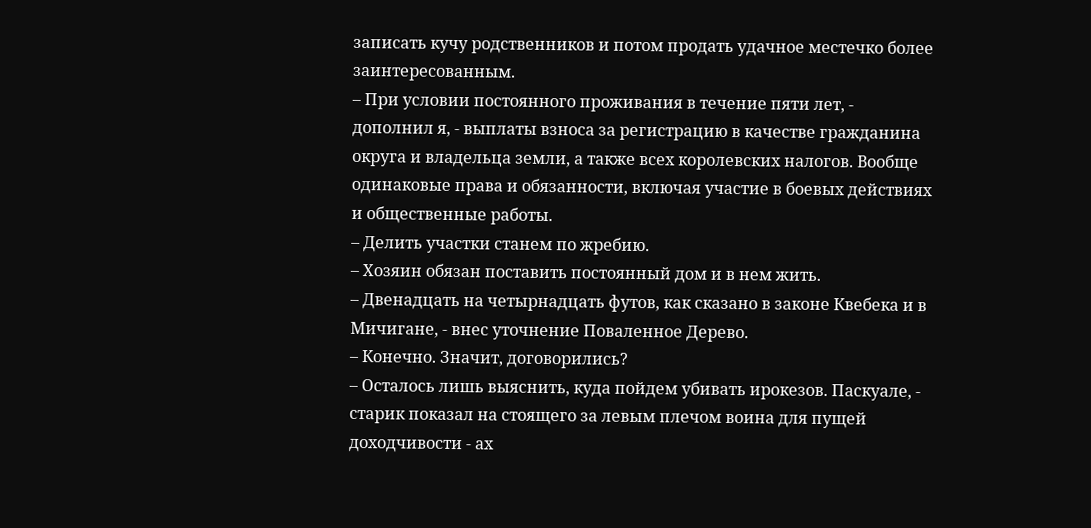записать кучу родственников и потом продать удачное местечко более заинтересованным.
– При условии постоянного проживания в течение пяти лет, - дополнил я, - выплаты взноса за регистрацию в качестве гражданина округа и владельца земли, а также всех королевских налогов. Вообще одинаковые права и обязанности, включая участие в боевых действиях и общественные работы.
– Делить участки станем по жребию.
– Хозяин обязан поставить постоянный дом и в нем жить.
– Двенадцать на четырнадцать футов, как сказано в законе Квебека и в Мичигане, - внес уточнение Поваленное Дерево.
– Конечно. Значит, договорились?
– Осталось лишь выяснить, куда пойдем убивать ирокезов. Паскуале, - старик показал на стоящего за левым плечом воина для пущей доходчивости - ах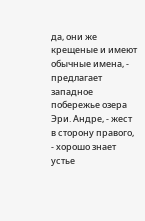да, они же крещеные и имеют обычные имена, - предлагает западное побережье озера Эри. Андре, - жест в сторону правого, - хорошо знает устье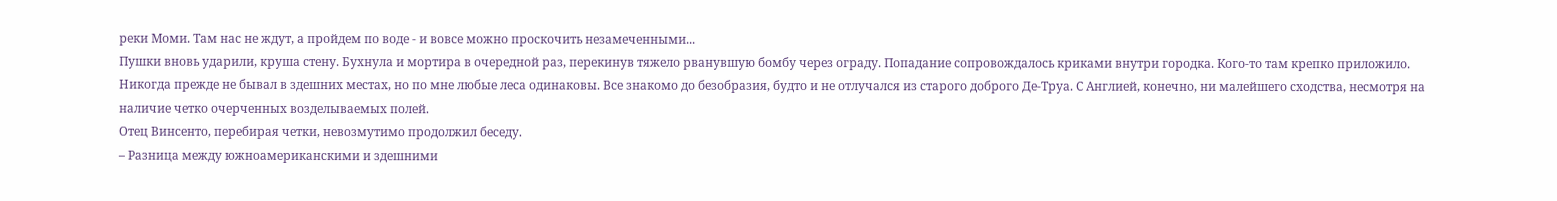реки Моми. Там нас не ждут, а пройдем по воде - и вовсе можно проскочить незамеченными...
Пушки вновь ударили, круша стену. Бухнула и мортира в очередной раз, перекинув тяжело рванувшую бомбу через ограду. Попадание сопровождалось криками внутри городка. Кого-то там крепко приложило. Никогда прежде не бывал в здешних местах, но по мне любые леса одинаковы. Все знакомо до безобразия, будто и не отлучался из старого доброго Де-Труа. С Англией, конечно, ни малейшего сходства, несмотря на наличие четко очерченных возделываемых полей.
Отец Винсенто, перебирая четки, невозмутимо продолжил беседу.
– Разница между южноамериканскими и здешними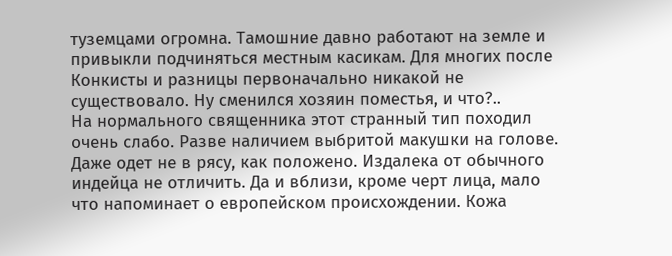туземцами огромна. Тамошние давно работают на земле и привыкли подчиняться местным касикам. Для многих после Конкисты и разницы первоначально никакой не существовало. Ну сменился хозяин поместья, и что?..
На нормального священника этот странный тип походил очень слабо. Разве наличием выбритой макушки на голове. Даже одет не в рясу, как положено. Издалека от обычного индейца не отличить. Да и вблизи, кроме черт лица, мало что напоминает о европейском происхождении. Кожа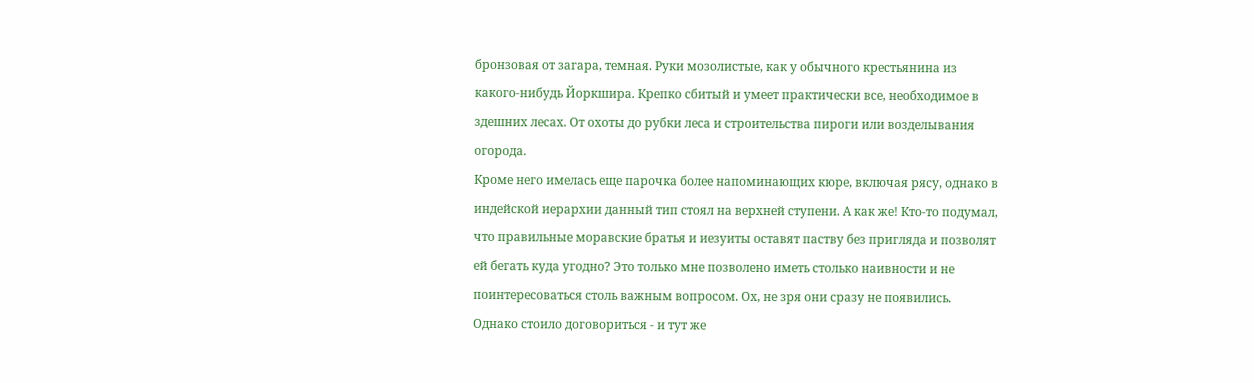бронзовая от загара, темная. Руки мозолистые, как у обычного крестьянина из какого-нибудь Йоркшира. Крепко сбитый и умеет практически все, необходимое в здешних лесах. От охоты до рубки леса и строительства пироги или возделывания огорода.
Кроме него имелась еще парочка более напоминающих кюре, включая рясу, однако в индейской иерархии данный тип стоял на верхней ступени. А как же! Кто-то подумал, что правильные моравские братья и иезуиты оставят паству без пригляда и позволят ей бегать куда угодно? Это только мне позволено иметь столько наивности и не поинтересоваться столь важным вопросом. Ох, не зря они сразу не появились. Однако стоило договориться - и тут же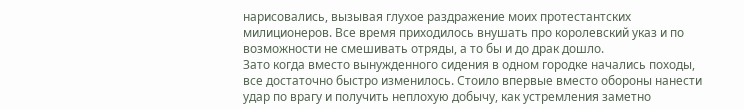нарисовались, вызывая глухое раздражение моих протестантских милиционеров. Все время приходилось внушать про королевский указ и по возможности не смешивать отряды, а то бы и до драк дошло.
Зато когда вместо вынужденного сидения в одном городке начались походы, все достаточно быстро изменилось. Стоило впервые вместо обороны нанести удар по врагу и получить неплохую добычу, как устремления заметно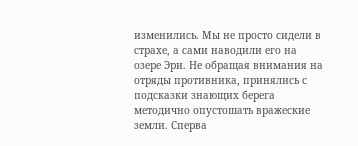изменились. Мы не просто сидели в страхе, а сами наводили его на озере Эри. Не обращая внимания на отряды противника, принялись с подсказки знающих берега методично опустошать вражеские земли. Сперва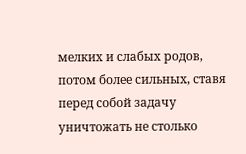мелких и слабых родов, потом более сильных, ставя перед собой задачу уничтожать не столько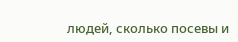людей, сколько посевы и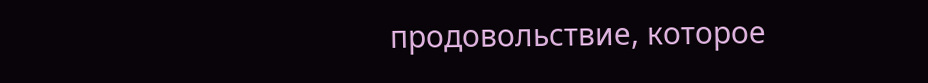продовольствие, которое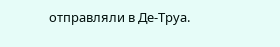отправляли в Де-Труа.